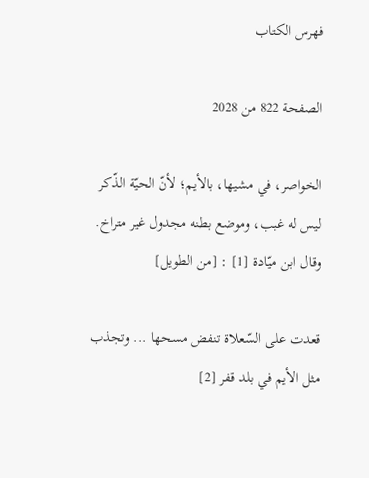فهرس الكتاب

الصفحة 822 من 2028

الخواصر، في مشيها، بالأيم؛ لأنّ الحيّة الذّكر ليس له غبب، وموضع بطنه مجدول غير متراخ. وقال ابن ميّادة [1] : [من الطويل]

قعدت على السّعلاة تنفض مسحها ... وتجذب مثل الأيم في بلد قفر [2]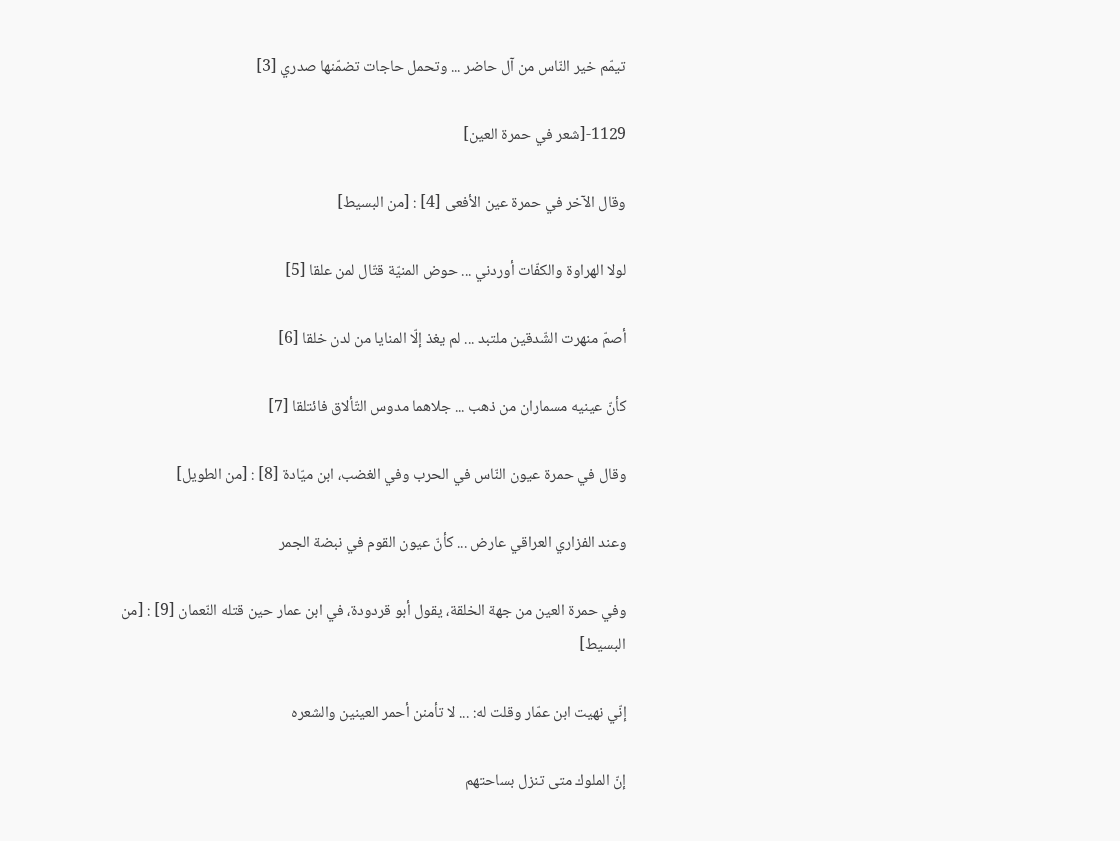تيمّم خير النّاس من آل حاضر ... وتحمل حاجات تضمّنها صدري [3]

1129-[شعر في حمرة العين]

وقال الآخر في حمرة عين الأفعى [4] : [من البسيط]

لولا الهراوة والكفّات أوردني ... حوض المنيّة قتّال لمن علقا [5]

أصمّ منهرت الشّدقين ملتبد ... لم يغذ إلّا المنايا من لدن خلقا [6]

كأنّ عينيه مسماران من ذهب ... جلاهما مدوس التّألاق فائتلقا [7]

وقال في حمرة عيون النّاس في الحرب وفي الغضب، ابن ميّادة [8] : [من الطويل]

وعند الفزاري العراقي عارض ... كأنّ عيون القوم في نبضة الجمر

وفي حمرة العين من جهة الخلقة، يقول أبو قردودة، في ابن عمار حين قتله النّعمان [9] : [من البسيط]

إنّي نهيت ابن عمّار وقلت له: ... لا تأمنن أحمر العينين والشعره

إنّ الملوك متى تنزل بساحتهم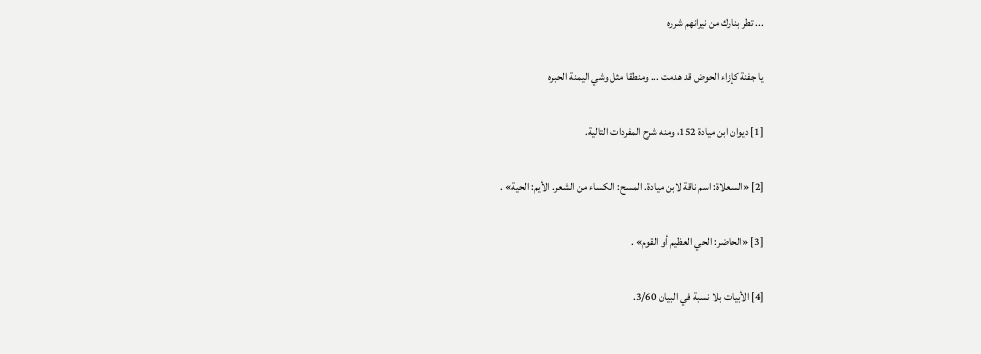... تطر بنارك من نيرانهم شرره

يا جفنة كإزاء الحوض قد هدمت ... ومنطقا مثل وشي اليمنة الحبره

[1] ديوان ابن ميادة 152، ومنه شرح المفردات التالية.

[2] «السعلاة: اسم ناقة لابن ميادة. المسح: الكساء من الشعر. الأيم: الحية» .

[3] «الحاضر: الحي العظيم أو القوم» .

[4] الأبيات بلا نسبة في البيان 3/60.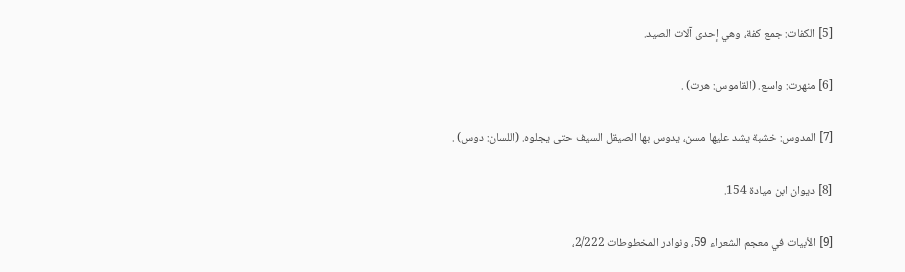[5] الكفات: جمع كفة، وهي إحدى آلات الصيد.

[6] منهرت: واسع. (القاموس: هرت) .

[7] المدوس: خشبة يشد عليها مسن، يدوس بها الصيقل السيف حتى يجلوه. (اللسان: دوس) .

[8] ديوان ابن ميادة 154.

[9] الأبيات في معجم الشعراء 59، ونوادر المخطوطات 2/222،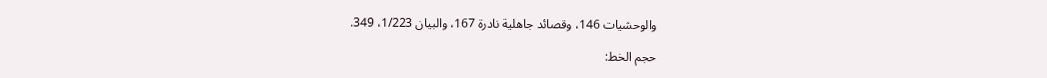والوحشيات 146، وقصائد جاهلية نادرة 167، والبيان 1/223، 349.

حجم الخط: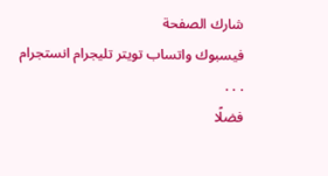شارك الصفحة
فيسبوك واتساب تويتر تليجرام انستجرام
. . .
فضلًا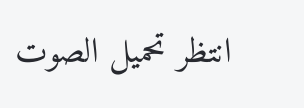انتظر تحميل الصوت